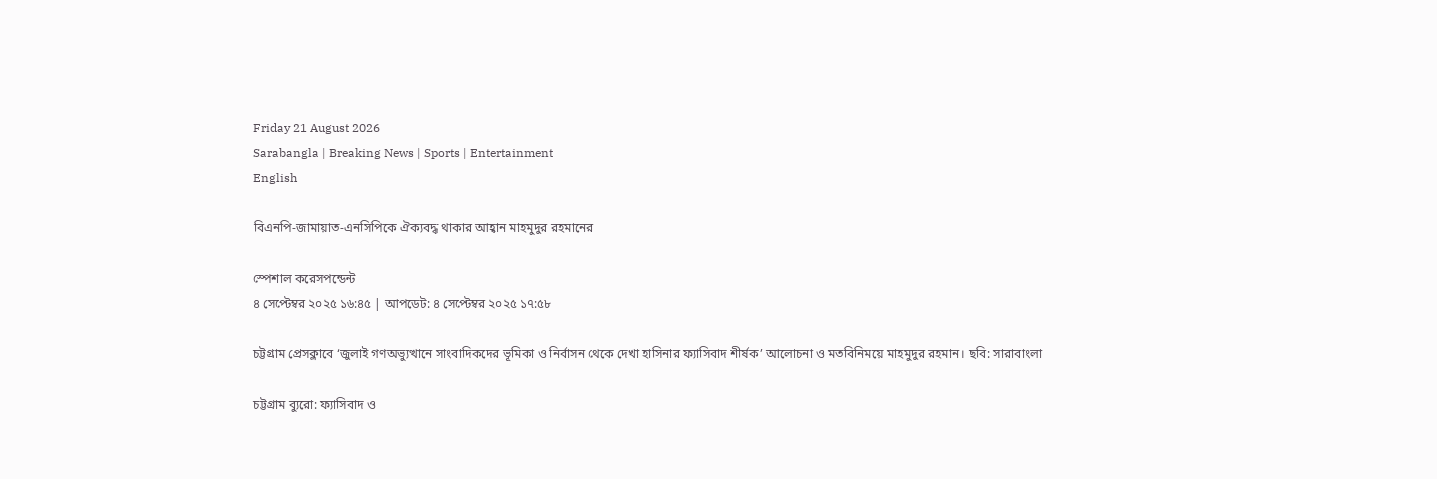Friday 21 August 2026
Sarabangla | Breaking News | Sports | Entertainment
English

বিএনপি-জামায়াত-এনসিপিকে ঐক্যবদ্ধ থাকার আহ্বান মাহমুদুর রহমানের

স্পেশাল করেসপন্ডেন্ট
৪ সেপ্টেম্বর ২০২৫ ১৬:৪৫ | আপডেট: ৪ সেপ্টেম্বর ২০২৫ ১৭:৫৮

চট্টগ্রাম প্রেসক্লাবে ‘জুলাই গণঅভ্যুত্থানে সাংবাদিকদের ভূমিকা ও নির্বাসন থেকে দেখা হাসিনার ফ্যাসিবাদ শীর্ষক’ আলোচনা ও মতবিনিময়ে মাহমুদুর রহমান। ছবি: সারাবাংলা

চট্টগ্রাম ব্যুরো: ফ্যাসিবাদ ও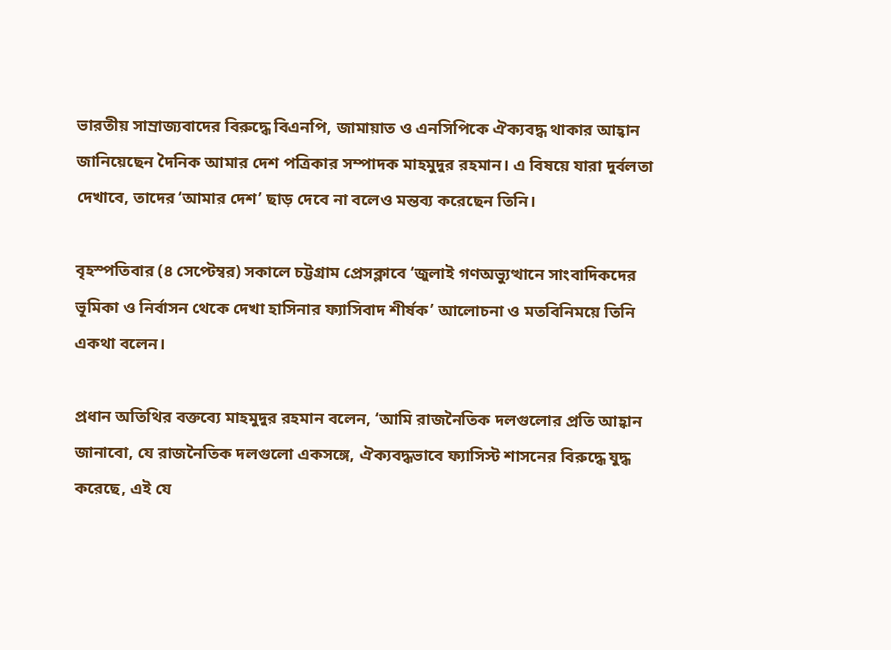ভারতীয় সাম্রাজ্যবাদের বিরুদ্ধে বিএনপি, জামায়াত ও এনসিপিকে ঐক্যবদ্ধ থাকার আহ্বান জানিয়েছেন দৈনিক আমার দেশ পত্রিকার সম্পাদক মাহমুদুর রহমান। এ বিষয়ে যারা দুর্বলতা দেখাবে, তাদের ‘আমার দেশ’ ছাড় দেবে না বলেও মন্তব্য করেছেন তিনি।

বৃহস্পতিবার (৪ সেপ্টেম্বর) সকালে চট্টগ্রাম প্রেসক্লাবে ‘জুলাই গণঅভ্যুত্থানে সাংবাদিকদের ভূমিকা ও নির্বাসন থেকে দেখা হাসিনার ফ্যাসিবাদ শীর্ষক’ আলোচনা ও মতবিনিময়ে তিনি একথা বলেন।

প্রধান অতিথির বক্তব্যে মাহমুদুর রহমান বলেন, ‘আমি রাজনৈতিক দলগুলোর প্রতি আহ্বান জানাবো, যে রাজনৈতিক দলগুলো একসঙ্গে, ঐক্যবদ্ধভাবে ফ্যাসিস্ট শাসনের বিরুদ্ধে যুদ্ধ করেছে, এই যে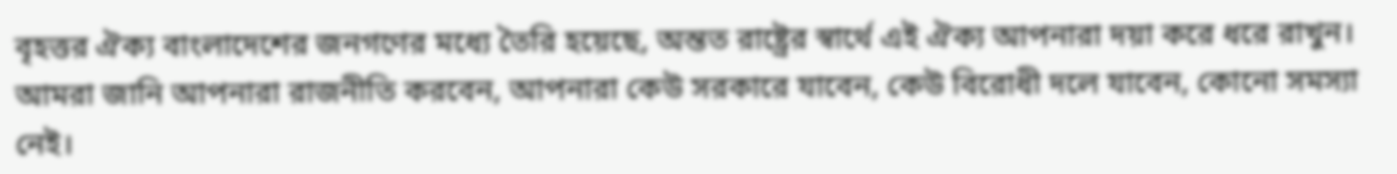বৃহত্তর ঐক্য বাংলাদেশের জনগণের মধ্যে তৈরি হয়েছে, অন্তত রাষ্ট্রের স্বার্থে এই ঐক্য আপনারা দয়া করে ধরে রাখুন। আমরা জানি আপনারা রাজনীতি করবেন, আপনারা কেউ সরকারে যাবেন, কেউ বিরোধী দলে যাবেন, কোনো সমস্যা নেই।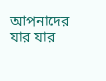আপনাদের যার যার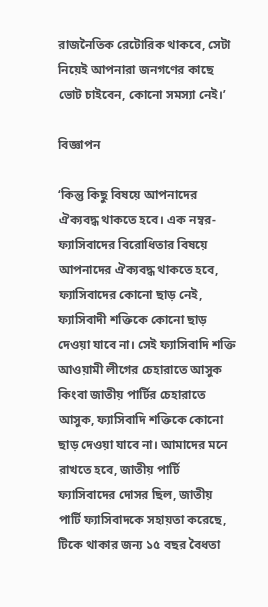রাজনৈতিক রেটোরিক থাকবে, সেটা নিয়েই আপনারা জনগণের কাছে ভোট চাইবেন, কোনো সমস্যা নেই।’

বিজ্ঞাপন

‘কিন্তু কিছু বিষয়ে আপনাদের ঐক্যবদ্ধ থাকতে হবে। এক নম্বর- ফ্যাসিবাদের বিরোধিতার বিষয়ে আপনাদের ঐক্যবদ্ধ থাকতে হবে, ফ্যাসিবাদের কোনো ছাড় নেই, ফ্যাসিবাদী শক্তিকে কোনো ছাড় দেওয়া যাবে না। সেই ফ্যাসিবাদি শক্তি আওয়ামী লীগের চেহারাতে আসুক কিংবা জাতীয় পার্টির চেহারাতে আসুক, ফ্যাসিবাদি শক্তিকে কোনো ছাড় দেওয়া যাবে না। আমাদের মনে রাখতে হবে, জাতীয় পার্টি ফ্যাসিবাদের দোসর ছিল, জাতীয় পার্টি ফ্যাসিবাদকে সহায়তা করেছে, টিকে থাকার জন্য ১৫ বছর বৈধতা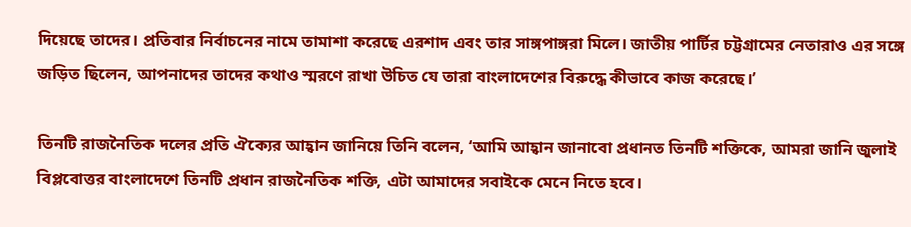দিয়েছে তাদের। প্রতিবার নির্বাচনের নামে তামাশা করেছে এরশাদ এবং তার সাঙ্গপাঙ্গরা মিলে। জাতীয় পার্টির চট্টগ্রামের নেতারাও এর সঙ্গে জড়িত ছিলেন, আপনাদের তাদের কথাও স্মরণে রাখা উচিত যে তারা বাংলাদেশের বিরুদ্ধে কীভাবে কাজ করেছে।’

তিনটি রাজনৈতিক দলের প্রতি ঐক্যের আহ্বান জানিয়ে তিনি বলেন, ‘আমি আহ্বান জানাবো প্রধানত তিনটি শক্তিকে, আমরা জানি জুলাই বিপ্লবোত্তর বাংলাদেশে তিনটি প্রধান রাজনৈতিক শক্তি, এটা আমাদের সবাইকে মেনে নিতে হবে।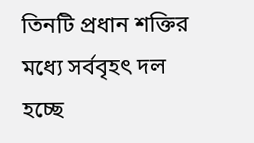তিনটি প্রধান শক্তির মধ্যে সর্ববৃহৎ দল হচ্ছে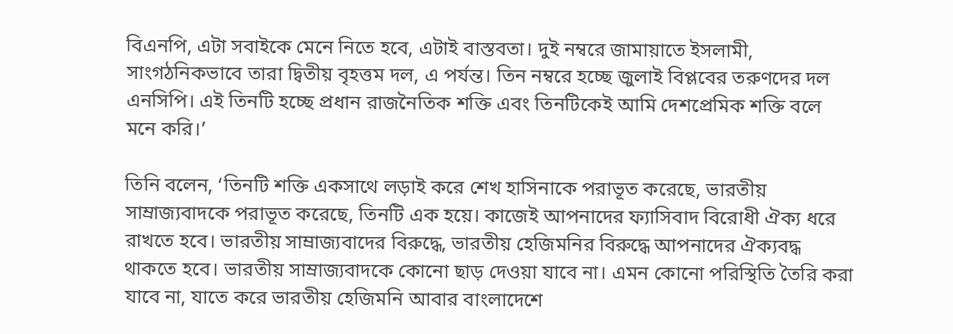বিএনপি, এটা সবাইকে মেনে নিতে হবে, এটাই বাস্তবতা। দুই নম্বরে জামায়াতে ইসলামী, সাংগঠনিকভাবে তারা দ্বিতীয় বৃহত্তম দল, এ পর্যন্ত। তিন নম্বরে হচ্ছে জুলাই বিপ্লবের তরুণদের দল এনসিপি। এই তিনটি হচ্ছে প্রধান রাজনৈতিক শক্তি এবং তিনটিকেই আমি দেশপ্রেমিক শক্তি বলে মনে করি।’

তিনি বলেন, ‘তিনটি শক্তি একসাথে লড়াই করে শেখ হাসিনাকে পরাভূত করেছে, ভারতীয় সাম্রাজ্যবাদকে পরাভূত করেছে, তিনটি এক হয়ে। কাজেই আপনাদের ফ্যাসিবাদ বিরোধী ঐক্য ধরে রাখতে হবে। ভারতীয় সাম্রাজ্যবাদের বিরুদ্ধে, ভারতীয় হেজিমনির বিরুদ্ধে আপনাদের ঐক্যবদ্ধ থাকতে হবে। ভারতীয় সাম্রাজ্যবাদকে কোনো ছাড় দেওয়া যাবে না। এমন কোনো পরিস্থিতি তৈরি করা যাবে না, যাতে করে ভারতীয় হেজিমনি আবার বাংলাদেশে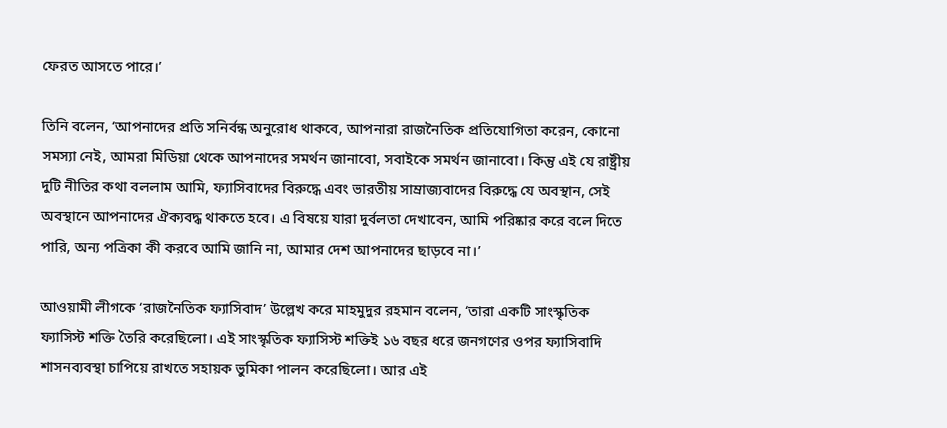ফেরত আসতে পারে।’

তিনি বলেন, ‘আপনাদের প্রতি সনির্বন্ধ অনুরোধ থাকবে, আপনারা রাজনৈতিক প্রতিযোগিতা করেন, কোনো সমস্যা নেই, আমরা মিডিয়া থেকে আপনাদের সমর্থন জানাবো, সবাইকে সমর্থন জানাবো। কিন্তু এই যে রাষ্ট্রীয় দুটি নীতির কথা বললাম আমি, ফ্যাসিবাদের বিরুদ্ধে এবং ভারতীয় সাম্রাজ্যবাদের বিরুদ্ধে যে অবস্থান, সেই অবস্থানে আপনাদের ঐক্যবদ্ধ থাকতে হবে। এ বিষয়ে যারা দুর্বলতা দেখাবেন, আমি পরিষ্কার করে বলে দিতে পারি, অন্য পত্রিকা কী করবে আমি জানি না, আমার দেশ আপনাদের ছাড়বে না।’

আওয়ামী লীগকে ‘রাজনৈতিক ফ্যাসিবাদ’ উল্লেখ করে মাহমুদুর রহমান বলেন, ‘তারা একটি সাংস্কৃতিক ফ্যাসিস্ট শক্তি তৈরি করেছিলো। এই সাংস্কৃতিক ফ্যাসিস্ট শক্তিই ১৬ বছর ধরে জনগণের ওপর ফ্যাসিবাদি শাসনব্যবস্থা চাপিয়ে রাখতে সহায়ক ভুমিকা পালন করেছিলো। আর এই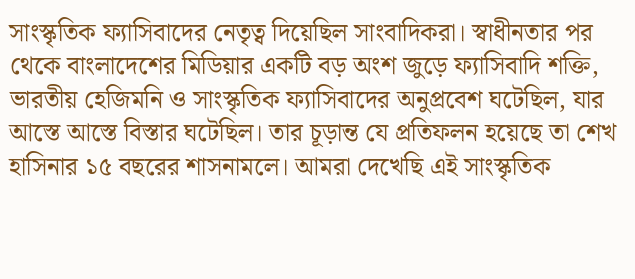সাংস্কৃতিক ফ্যাসিবাদের নেতৃত্ব দিয়েছিল সাংবাদিকরা। স্বাধীনতার পর থেকে বাংলাদেশের মিডিয়ার একটি বড় অংশ জুড়ে ফ্যাসিবাদি শক্তি, ভারতীয় হেজিমনি ও সাংস্কৃতিক ফ্যাসিবাদের অনুপ্রবেশ ঘটেছিল, যার আস্তে আস্তে বিস্তার ঘটেছিল। তার চূড়ান্ত যে প্রতিফলন হয়েছে তা শেখ হাসিনার ১৫ বছরের শাসনামলে। আমরা দেখেছি এই সাংস্কৃতিক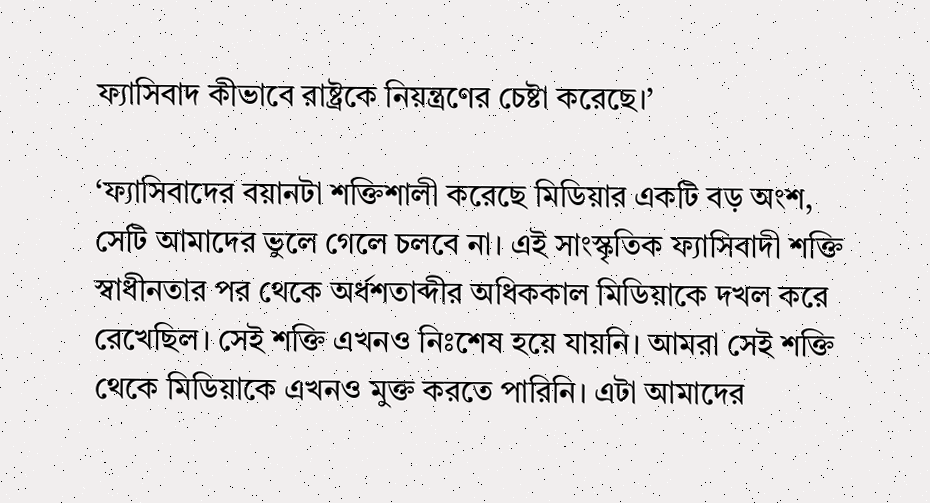ফ্যাসিবাদ কীভাবে রাষ্ট্রকে নিয়ন্ত্রণের চেষ্টা করেছে।’

‘ফ্যাসিবাদের বয়ানটা শক্তিশালী করেছে মিডিয়ার একটি বড় অংশ, সেটি আমাদের ভুলে গেলে চলবে না। এই সাংস্কৃতিক ফ্যাসিবাদী শক্তি স্বাধীনতার পর থেকে অর্ধশতাব্দীর অধিককাল মিডিয়াকে দখল করে রেখেছিল। সেই শক্তি এখনও নিঃশেষ হয়ে যায়নি। আমরা সেই শক্তি থেকে মিডিয়াকে এখনও মুক্ত করতে পারিনি। এটা আমাদের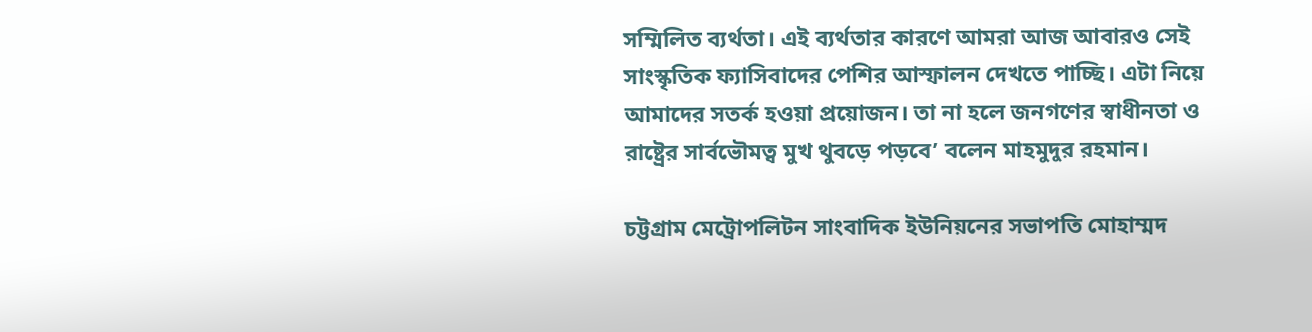সম্মিলিত ব্যর্থতা। এই ব্যর্থতার কারণে আমরা আজ আবারও সেই সাংস্কৃতিক ফ্যাসিবাদের পেশির আস্ফালন দেখতে পাচ্ছি। এটা নিয়ে আমাদের সতর্ক হওয়া প্রয়োজন। তা না হলে জনগণের স্বাধীনতা ও রাষ্ট্রের সার্বভৌমত্ব মুখ থুবড়ে পড়বে’ বলেন মাহমুদুর রহমান।

চট্টগ্রাম মেট্রোপলিটন সাংবাদিক ইউনিয়নের সভাপতি মোহাম্মদ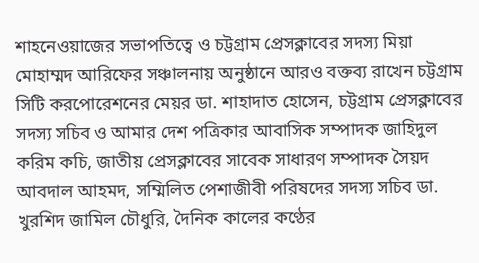শাহনেওয়াজের সভাপতিত্বে ও চট্টগ্রাম প্রেসক্লাবের সদস্য মিয়া মোহাম্মদ আরিফের সঞ্চালনায় অনুষ্ঠানে আরও বক্তব্য রাখেন চট্টগ্রাম সিটি করপোরেশনের মেয়র ডা. শাহাদাত হোসেন, চট্টগ্রাম প্রেসক্লাবের সদস্য সচিব ও আমার দেশ পত্রিকার আবাসিক সম্পাদক জাহিদুল করিম কচি, জাতীয় প্রেসক্লাবের সাবেক সাধারণ সম্পাদক সৈয়দ আবদাল আহমদ, সম্মিলিত পেশাজীবী পরিষদের সদস্য সচিব ডা. খুরশিদ জামিল চৌধুরি, দৈনিক কালের কণ্ঠের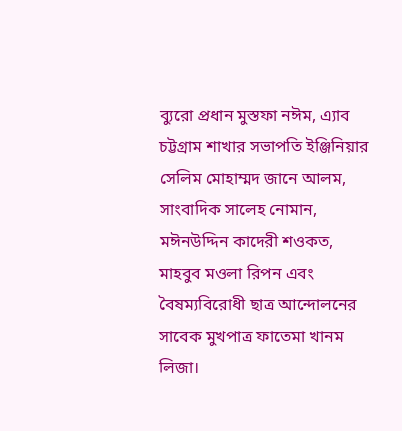ব্যুরো প্রধান মুস্তফা নঈম, এ্যাব চট্টগ্রাম শাখার সভাপতি ইঞ্জিনিয়ার সেলিম মোহাম্মদ জানে আলম, সাংবাদিক সালেহ নোমান, মঈনউদ্দিন কাদেরী শওকত, মাহবুব মওলা রিপন এবং বৈষম্যবিরোধী ছাত্র আন্দোলনের সাবেক মুখপাত্র ফাতেমা খানম লিজা।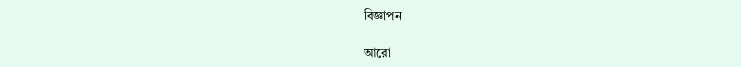বিজ্ঞাপন

আরো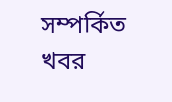সম্পর্কিত খবর